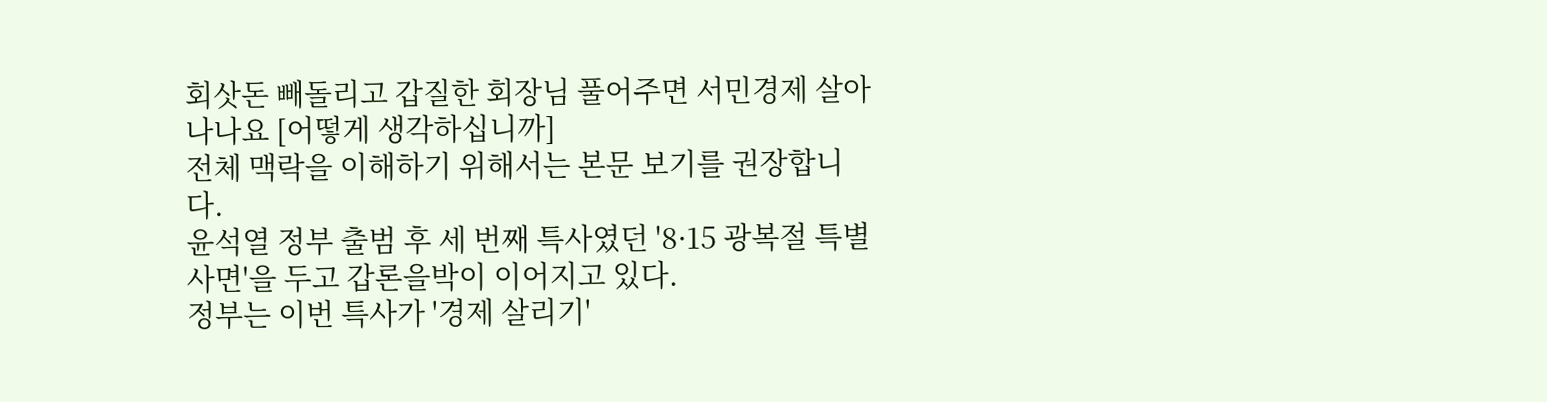회삿돈 빼돌리고 갑질한 회장님 풀어주면 서민경제 살아나나요 [어떻게 생각하십니까]
전체 맥락을 이해하기 위해서는 본문 보기를 권장합니다.
윤석열 정부 출범 후 세 번째 특사였던 '8·15 광복절 특별사면'을 두고 갑론을박이 이어지고 있다.
정부는 이번 특사가 '경제 살리기'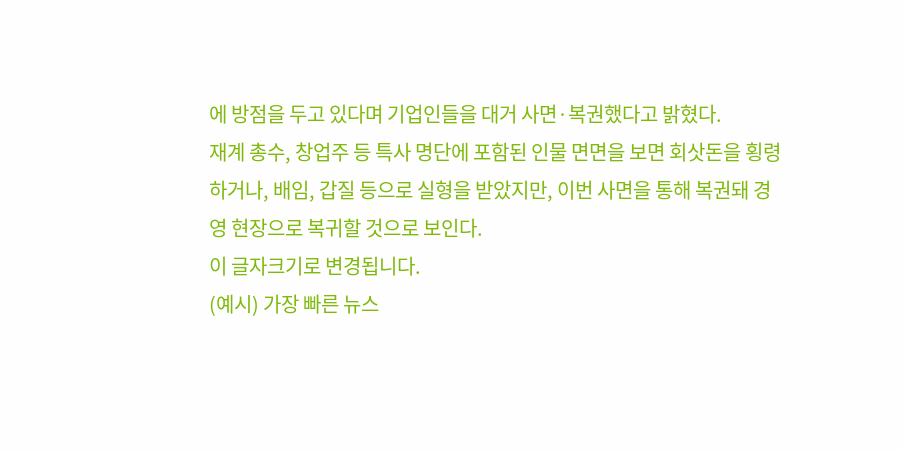에 방점을 두고 있다며 기업인들을 대거 사면·복권했다고 밝혔다.
재계 총수, 창업주 등 특사 명단에 포함된 인물 면면을 보면 회삿돈을 횡령하거나, 배임, 갑질 등으로 실형을 받았지만, 이번 사면을 통해 복권돼 경영 현장으로 복귀할 것으로 보인다.
이 글자크기로 변경됩니다.
(예시) 가장 빠른 뉴스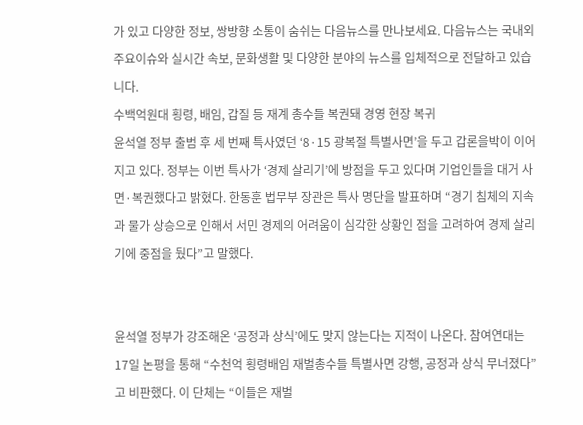가 있고 다양한 정보, 쌍방향 소통이 숨쉬는 다음뉴스를 만나보세요. 다음뉴스는 국내외 주요이슈와 실시간 속보, 문화생활 및 다양한 분야의 뉴스를 입체적으로 전달하고 있습니다.
수백억원대 횡령, 배임, 갑질 등 재계 총수들 복권돼 경영 현장 복귀
윤석열 정부 출범 후 세 번째 특사였던 ‘8·15 광복절 특별사면’을 두고 갑론을박이 이어지고 있다. 정부는 이번 특사가 ‘경제 살리기’에 방점을 두고 있다며 기업인들을 대거 사면·복권했다고 밝혔다. 한동훈 법무부 장관은 특사 명단을 발표하며 “경기 침체의 지속과 물가 상승으로 인해서 서민 경제의 어려움이 심각한 상황인 점을 고려하여 경제 살리기에 중점을 뒀다”고 말했다.


윤석열 정부가 강조해온 ‘공정과 상식’에도 맞지 않는다는 지적이 나온다. 참여연대는 17일 논평을 통해 “수천억 횡령배임 재벌총수들 특별사면 강행, 공정과 상식 무너졌다”고 비판했다. 이 단체는 “이들은 재벌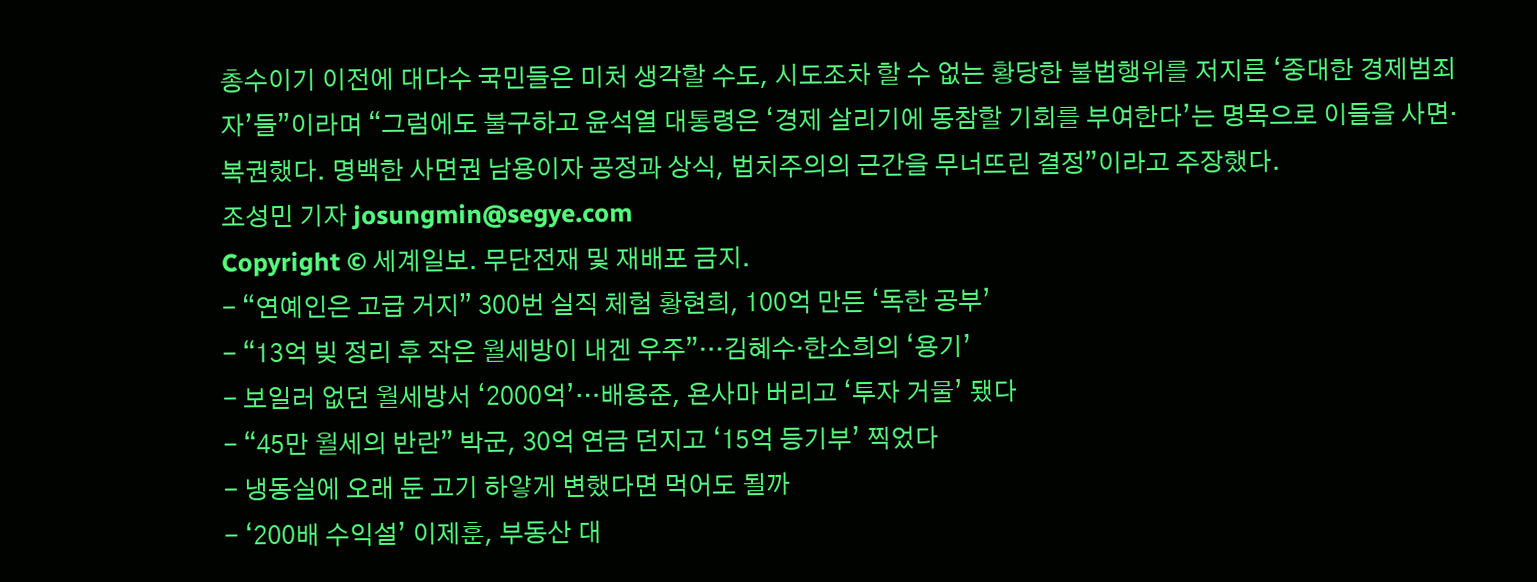총수이기 이전에 대다수 국민들은 미처 생각할 수도, 시도조차 할 수 없는 황당한 불법행위를 저지른 ‘중대한 경제범죄자’들”이라며 “그럼에도 불구하고 윤석열 대통령은 ‘경제 살리기에 동참할 기회를 부여한다’는 명목으로 이들을 사면·복권했다. 명백한 사면권 남용이자 공정과 상식, 법치주의의 근간을 무너뜨린 결정”이라고 주장했다.
조성민 기자 josungmin@segye.com
Copyright © 세계일보. 무단전재 및 재배포 금지.
- “연예인은 고급 거지” 300번 실직 체험 황현희, 100억 만든 ‘독한 공부’
- “13억 빚 정리 후 작은 월세방이 내겐 우주”…김혜수·한소희의 ‘용기’
- 보일러 없던 월세방서 ‘2000억’…배용준, 욘사마 버리고 ‘투자 거물’ 됐다
- “45만 월세의 반란” 박군, 30억 연금 던지고 ‘15억 등기부’ 찍었다
- 냉동실에 오래 둔 고기 하얗게 변했다면 먹어도 될까
- ‘200배 수익설’ 이제훈, 부동산 대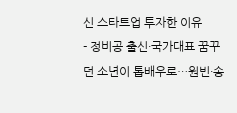신 스타트업 투자한 이유
- 정비공 출신·국가대표 꿈꾸던 소년이 톱배우로…원빈·송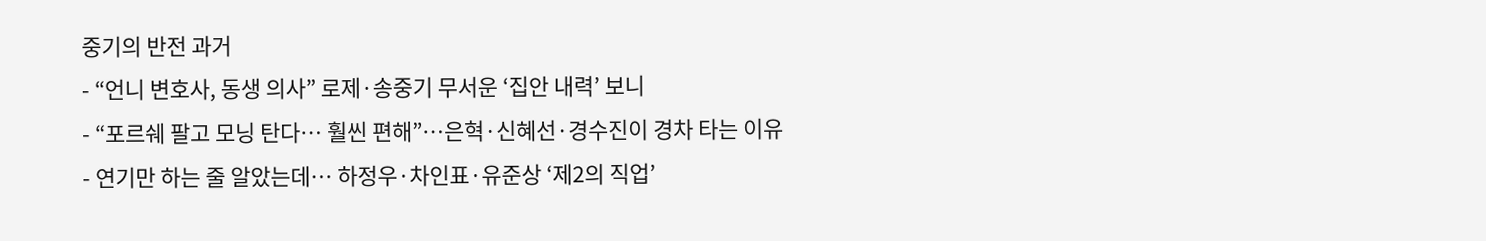중기의 반전 과거
- “언니 변호사, 동생 의사” 로제·송중기 무서운 ‘집안 내력’ 보니
- “포르쉐 팔고 모닝 탄다… 훨씬 편해”…은혁·신혜선·경수진이 경차 타는 이유
- 연기만 하는 줄 알았는데… 하정우·차인표·유준상 ‘제2의 직업’